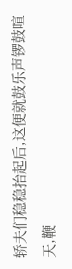轿夫们稳稳抬起后,这便就鼓乐声锣鼓喧天,鞭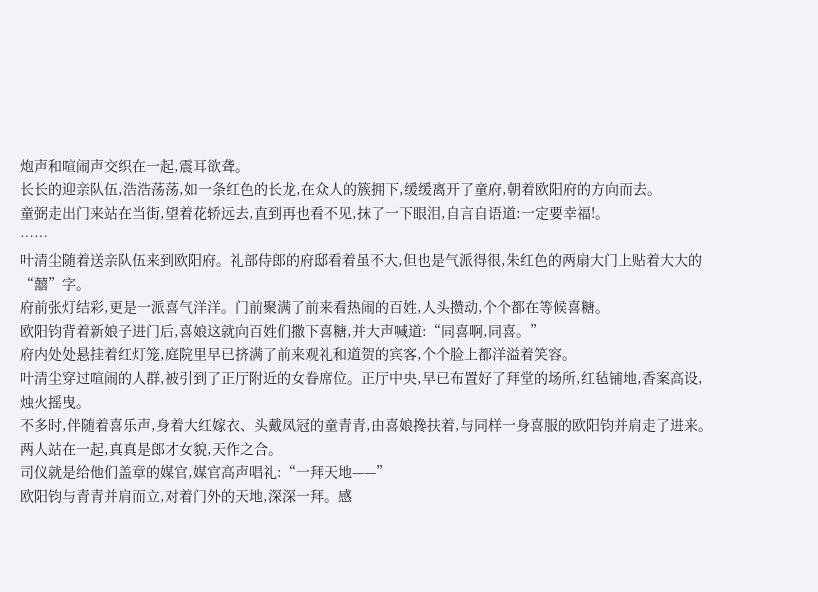炮声和喧闹声交织在一起,震耳欲聋。
长长的迎亲队伍,浩浩荡荡,如一条红色的长龙,在众人的簇拥下,缓缓离开了童府,朝着欧阳府的方向而去。
童弼走出门来站在当街,望着花轿远去,直到再也看不见,抹了一下眼泪,自言自语道:一定要幸福!。
……
叶清尘随着送亲队伍来到欧阳府。礼部侍郎的府邸看着虽不大,但也是气派得很,朱红色的两扇大门上贴着大大的“囍”字。
府前张灯结彩,更是一派喜气洋洋。门前聚满了前来看热闹的百姓,人头攒动,个个都在等候喜糖。
欧阳钧背着新娘子进门后,喜娘这就向百姓们撒下喜糖,并大声喊道:“同喜啊,同喜。”
府内处处悬挂着红灯笼,庭院里早已挤满了前来观礼和道贺的宾客,个个脸上都洋溢着笑容。
叶清尘穿过喧闹的人群,被引到了正厅附近的女眷席位。正厅中央,早已布置好了拜堂的场所,红毡铺地,香案高设,烛火摇曳。
不多时,伴随着喜乐声,身着大红嫁衣、头戴凤冠的童青青,由喜娘搀扶着,与同样一身喜服的欧阳钧并肩走了进来。两人站在一起,真真是郎才女貌,天作之合。
司仪就是给他们盖章的媒官,媒官高声唱礼:“一拜天地——”
欧阳钧与青青并肩而立,对着门外的天地,深深一拜。感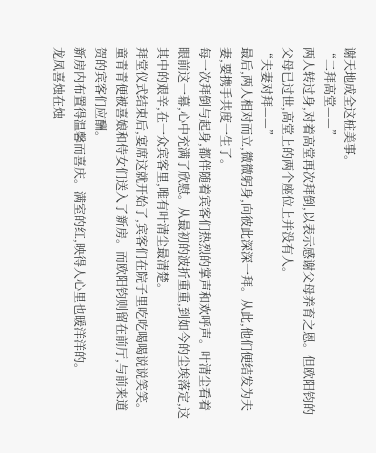谢天地成全这桩美事。
“二拜高堂——”
两人转过身,对着高堂再次拜倒,以表示感谢父母养育之恩。但欧阳钧的父母已过世,高堂上的两个座位上并没有人。
“夫妻对拜——”
最后,两人相对而立,微微躬身,向彼此深深一拜。从此,他们便结发为夫妻,要携手共度一生了。
每一次拜倒与起身,都伴随着宾客们热烈的掌声和欢呼声。叶清尘看着眼前这一幕,心中充满了欣慰。从最初的波折重重,到如今的尘埃落定,这其中的艰辛,在一众宾客里,唯有叶清尘最清楚。
拜堂仪式结束后,宴席这就开始了,宾客们在院子里吃吃喝喝说说笑笑。
童青青便被喜娘和侍女们送入了新房。而欧阳钧则留在前厅,与前来道贺的宾客们应酬。
新房内布置得温馨而喜庆。满室的红,映得人心里也暖洋洋的。
龙凤喜烛在烛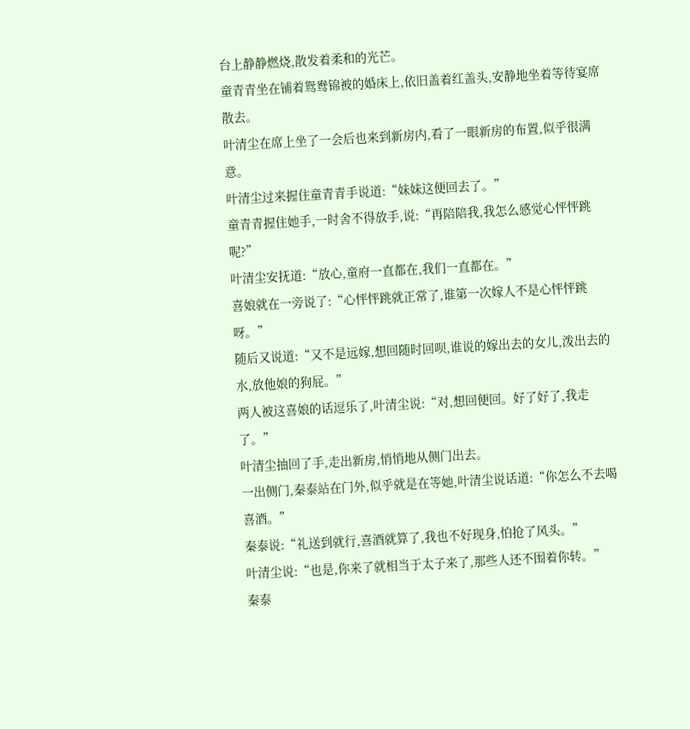台上静静燃烧,散发着柔和的光芒。
童青青坐在铺着鸳鸯锦被的婚床上,依旧盖着红盖头,安静地坐着等待宴席散去。
叶清尘在席上坐了一会后也来到新房内,看了一眼新房的布置,似乎很满意。
叶清尘过来握住童青青手说道:“妹妹这便回去了。”
童青青握住她手,一时舍不得放手,说:“再陪陪我,我怎么感觉心怦怦跳呢?”
叶清尘安抚道:“放心,童府一直都在,我们一直都在。”
喜娘就在一旁说了:“心怦怦跳就正常了,谁第一次嫁人不是心怦怦跳呀。”
随后又说道:“又不是远嫁,想回随时回呗,谁说的嫁出去的女儿,泼出去的水,放他娘的狗屁。”
两人被这喜娘的话逗乐了,叶清尘说:“对,想回便回。好了好了,我走了。”
叶清尘抽回了手,走出新房,悄悄地从侧门出去。
一出侧门,秦泰站在门外,似乎就是在等她,叶清尘说话道:“你怎么不去喝喜酒。”
秦泰说:“礼送到就行,喜酒就算了,我也不好现身,怕抢了风头。”
叶清尘说:“也是,你来了就相当于太子来了,那些人还不围着你转。”
秦泰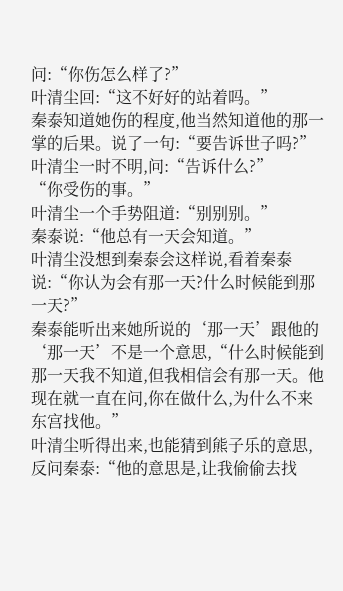问:“你伤怎么样了?”
叶清尘回:“这不好好的站着吗。”
秦泰知道她伤的程度,他当然知道他的那一掌的后果。说了一句:“要告诉世子吗?”
叶清尘一时不明,问:“告诉什么?”
“你受伤的事。”
叶清尘一个手势阻道:“别别别。”
秦泰说:“他总有一天会知道。”
叶清尘没想到秦泰会这样说,看着秦泰说:“你认为会有那一天?什么时候能到那一天?”
秦泰能听出来她所说的‘那一天’跟他的‘那一天’不是一个意思,“什么时候能到那一天我不知道,但我相信会有那一天。他现在就一直在问,你在做什么,为什么不来东宫找他。”
叶清尘听得出来,也能猜到熊子乐的意思,反问秦泰:“他的意思是,让我偷偷去找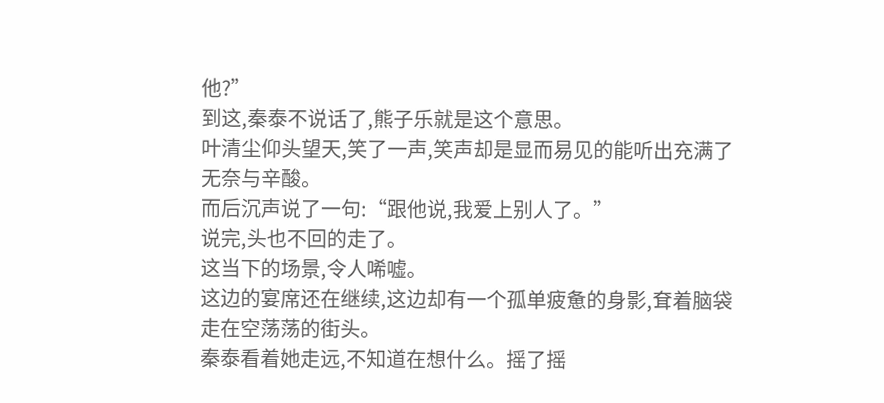他?”
到这,秦泰不说话了,熊子乐就是这个意思。
叶清尘仰头望天,笑了一声,笑声却是显而易见的能听出充满了无奈与辛酸。
而后沉声说了一句:“跟他说,我爱上别人了。”
说完,头也不回的走了。
这当下的场景,令人唏嘘。
这边的宴席还在继续,这边却有一个孤单疲惫的身影,耷着脑袋走在空荡荡的街头。
秦泰看着她走远,不知道在想什么。摇了摇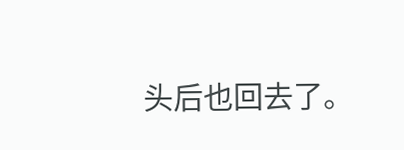头后也回去了。